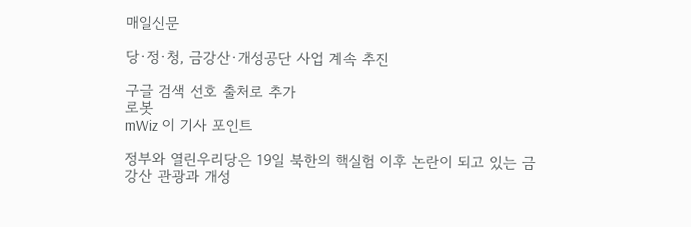매일신문

당·정·청, 금강산·개성공단 사업 계속 추진

구글 검색 선호 출처로 추가
로봇
mWiz 이 기사 포인트

정부와 열린우리당은 19일 북한의 핵실험 이후 논란이 되고 있는 금강산 관광과 개성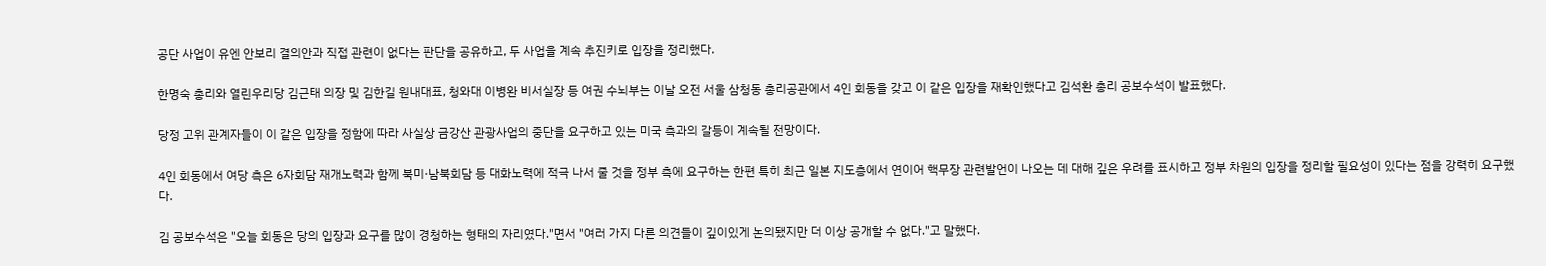공단 사업이 유엔 안보리 결의안과 직접 관련이 없다는 판단을 공유하고, 두 사업을 계속 추진키로 입장을 정리했다.

한명숙 총리와 열린우리당 김근태 의장 및 김한길 원내대표, 청와대 이병완 비서실장 등 여권 수뇌부는 이날 오전 서울 삼청동 총리공관에서 4인 회동을 갖고 이 같은 입장을 재확인했다고 김석환 총리 공보수석이 발표했다.

당정 고위 관계자들이 이 같은 입장을 정함에 따라 사실상 금강산 관광사업의 중단을 요구하고 있는 미국 측과의 갈등이 계속될 전망이다.

4인 회동에서 여당 측은 6자회담 재개노력과 함께 북미·남북회담 등 대화노력에 적극 나서 줄 것을 정부 측에 요구하는 한편 특히 최근 일본 지도층에서 연이어 핵무장 관련발언이 나오는 데 대해 깊은 우려를 표시하고 정부 차원의 입장을 정리할 필요성이 있다는 점을 강력히 요구했다.

김 공보수석은 "오늘 회동은 당의 입장과 요구를 많이 경청하는 형태의 자리였다."면서 "여러 가지 다른 의견들이 깊이있게 논의됐지만 더 이상 공개할 수 없다."고 말했다.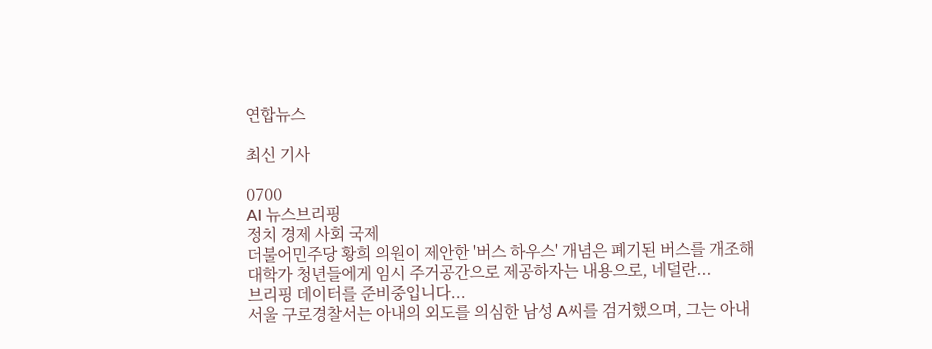연합뉴스

최신 기사

0700
AI 뉴스브리핑
정치 경제 사회 국제
더불어민주당 황희 의원이 제안한 '버스 하우스' 개념은 폐기된 버스를 개조해 대학가 청년들에게 임시 주거공간으로 제공하자는 내용으로, 네덜란...
브리핑 데이터를 준비중입니다...
서울 구로경찰서는 아내의 외도를 의심한 남성 A씨를 검거했으며, 그는 아내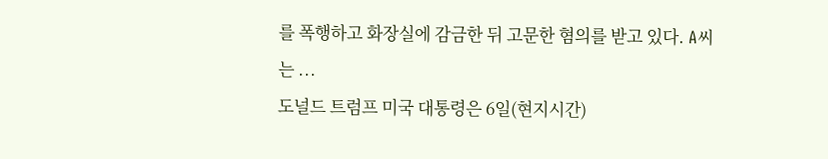를 폭행하고 화장실에 감금한 뒤 고문한 혐의를 받고 있다. A씨는 ...
도널드 트럼프 미국 대통령은 6일(현지시간)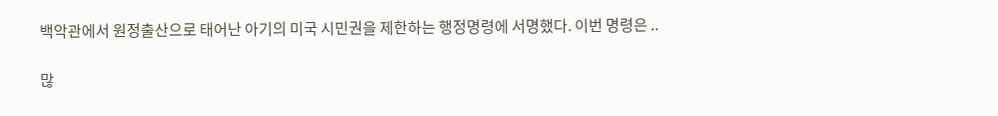백악관에서 원정출산으로 태어난 아기의 미국 시민권을 제한하는 행정명령에 서명했다. 이번 명령은 ..

많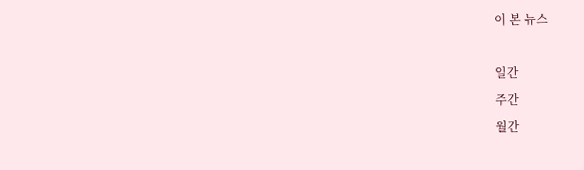이 본 뉴스

일간
주간
월간